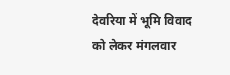देवरिया में भूमि विवाद को लेकर मंगलवार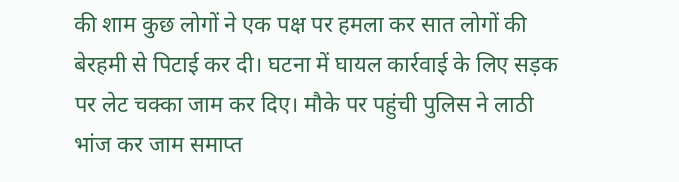की शाम कुछ लोगों ने एक पक्ष पर हमला कर सात लोगों की बेरहमी से पिटाई कर दी। घटना में घायल कार्रवाई के लिए सड़क पर लेट चक्का जाम कर दिए। मौके पर पहुंची पुलिस ने लाठी भांज कर जाम समाप्त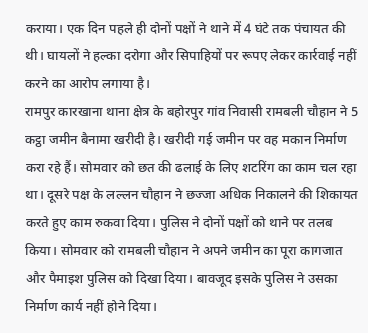कराया। एक दिन पहले ही दोनों पक्षों ने थाने में 4 घंटे तक पंचायत की थी। घायलों ने हल्का दरोगा और सिपाहियों पर रूपए लेकर कार्रवाई नहीं करने का आरोप लगाया है।
रामपुर कारखाना थाना क्षेत्र के बहोरपुर गांव निवासी रामबली चौहान ने 5 कट्ठा जमीन बैनामा खरीदी है। खरीदी गई जमीन पर वह मकान निर्माण करा रहे हैं। सोमवार को छत की ढलाई के लिए शटरिंग का काम चल रहा था। दूसरे पक्ष के लल्लन चौहान ने छज्जा अधिक निकालने की शिकायत करते हुए काम रुकवा दिया। पुलिस ने दोनों पक्षों को थाने पर तलब किया। सोमवार को रामबली चौहान ने अपने जमीन का पूरा कागजात और पैमाइश पुलिस को दिखा दिया। बावजूद इसके पुलिस ने उसका निर्माण कार्य नहीं होने दिया।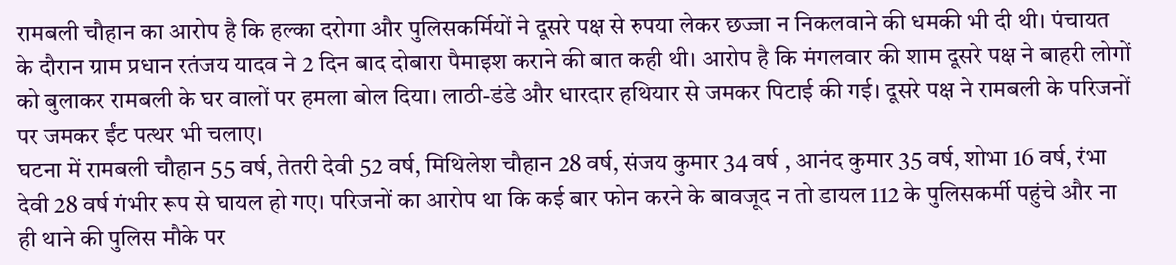रामबली चौहान का आरोप है कि हल्का दरोगा और पुलिसकर्मियों ने दूसरे पक्ष से रुपया लेकर छज्जा न निकलवाने की धमकी भी दी थी। पंचायत के दौरान ग्राम प्रधान रतंजय यादव ने 2 दिन बाद दोबारा पैमाइश कराने की बात कही थी। आरोप है कि मंगलवार की शाम दूसरे पक्ष ने बाहरी लोगों को बुलाकर रामबली के घर वालों पर हमला बोल दिया। लाठी-डंडे और धारदार हथियार से जमकर पिटाई की गई। दूसरे पक्ष ने रामबली के परिजनों पर जमकर ईंट पत्थर भी चलाए।
घटना में रामबली चौहान 55 वर्ष, तेतरी देवी 52 वर्ष, मिथिलेश चौहान 28 वर्ष, संजय कुमार 34 वर्ष , आनंद कुमार 35 वर्ष, शोभा 16 वर्ष, रंभा देवी 28 वर्ष गंभीर रूप से घायल हो गए। परिजनों का आरोप था कि कई बार फोन करने के बावजूद न तो डायल 112 के पुलिसकर्मी पहुंचे और ना ही थाने की पुलिस मौके पर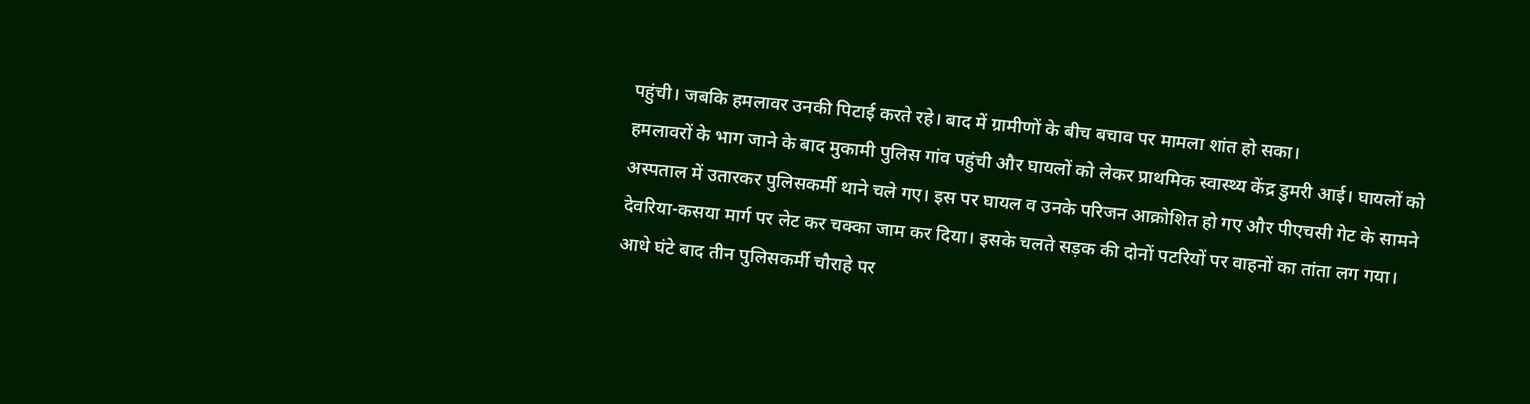पहुंची। जबकि हमलावर उनकी पिटाई करते रहे। बाद में ग्रामीणों के बीच बचाव पर मामला शांत हो सका।
हमलावरों के भाग जाने के बाद मुकामी पुलिस गांव पहुंची और घायलों को लेकर प्राथमिक स्वास्थ्य केंद्र डुमरी आई। घायलों को अस्पताल में उतारकर पुलिसकर्मी थाने चले गए। इस पर घायल व उनके परिजन आक्रोशित हो गए और पीएचसी गेट के सामने देवरिया-कसया मार्ग पर लेट कर चक्का जाम कर दिया। इसके चलते सड़क की दोनों पटरियों पर वाहनों का तांता लग गया। आधे घंटे बाद तीन पुलिसकर्मी चौराहे पर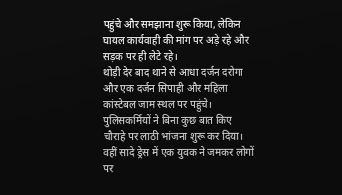पहुंचे और समझाना शुरू किया, लेकिन घायल कार्यवाही की मांग पर अड़े रहे और सड़क पर ही लेटे रहे।
थोड़ी देर बाद थाने से आधा दर्जन दरोगा और एक दर्जन सिपाही और महिला कांस्टेबल जाम स्थल पर पहुंचे। पुलिसकर्मियों ने बिना कुछ बात किए चौराहे पर लाठी भांजना शुरू कर दिया। वहीं सादे ड्रेस में एक युवक ने जमकर लोगों पर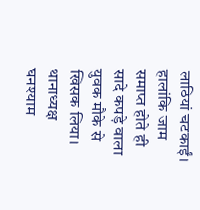लाठियां चटकाईं। हालांकि जाम समाप्त होते ही सादे कपड़े वाला युवक मौके से खिसक लिया। थानाध्यक्ष घनश्याम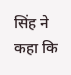सिंह ने कहा कि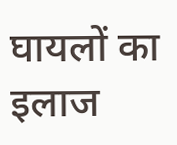घायलों का इलाज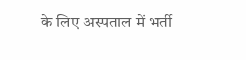के लिए अस्पताल में भर्ती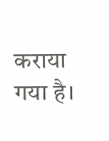कराया गया है।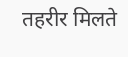तहरीर मिलते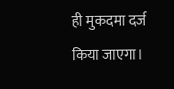ही मुकदमा दर्ज किया जाएगा।